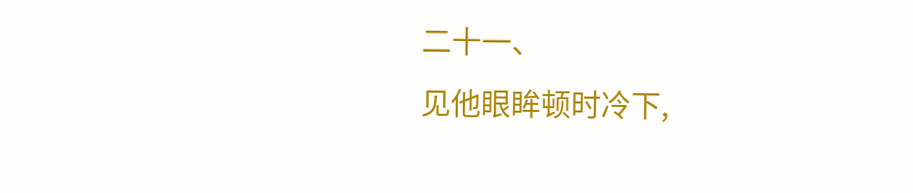二十一、
见他眼眸顿时冷下,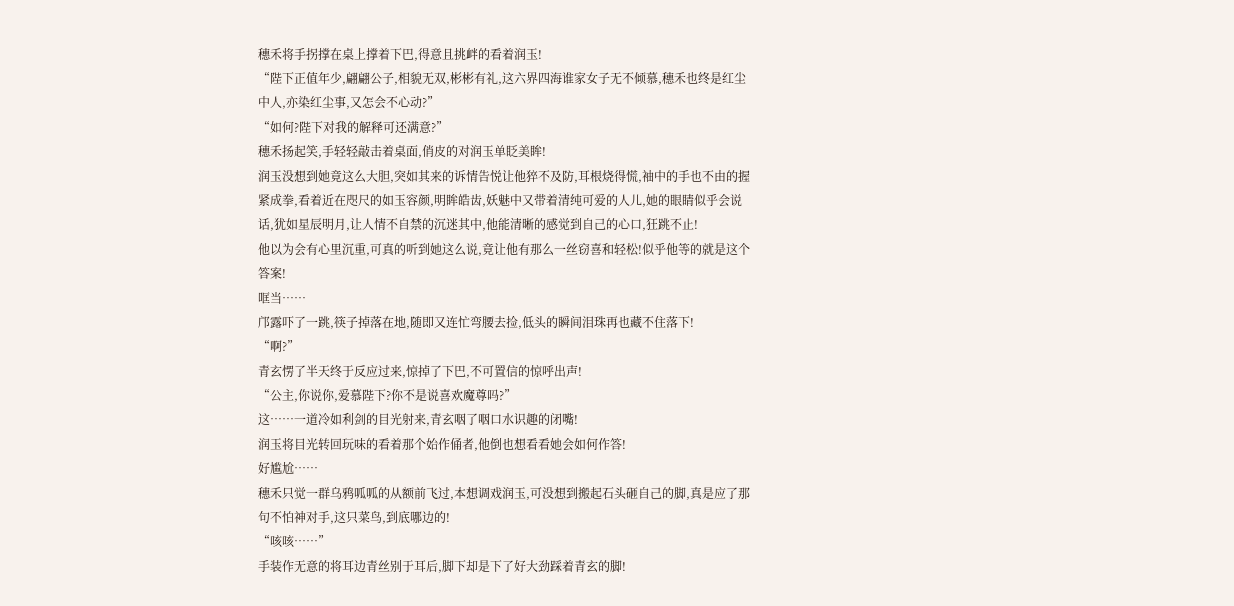穗禾将手拐撑在桌上撑着下巴,得意且挑衅的看着润玉!
“陛下正值年少,翩翩公子,相貌无双,彬彬有礼,这六界四海谁家女子无不倾慕,穗禾也终是红尘中人,亦染红尘事,又怎会不心动?”
“如何?陛下对我的解释可还满意?”
穗禾扬起笑,手轻轻敲击着桌面,俏皮的对润玉单眨美眸!
润玉没想到她竟这么大胆,突如其来的诉情告悦让他猝不及防,耳根烧得慌,袖中的手也不由的握紧成拳,看着近在咫尺的如玉容颜,明眸皓齿,妖魅中又带着清纯可爱的人儿,她的眼睛似乎会说话,犹如星辰明月,让人情不自禁的沉迷其中,他能清晰的感觉到自己的心口,狂跳不止!
他以为会有心里沉重,可真的听到她这么说,竟让他有那么一丝窃喜和轻松!似乎他等的就是这个答案!
哐当……
邝露吓了一跳,筷子掉落在地,随即又连忙弯腰去捡,低头的瞬间泪珠再也藏不住落下!
“啊?”
青玄愣了半天终于反应过来,惊掉了下巴,不可置信的惊呼出声!
“公主,你说你,爱慕陛下?你不是说喜欢魔尊吗?”
这……一道冷如利剑的目光射来,青玄咽了咽口水识趣的闭嘴!
润玉将目光转回玩味的看着那个始作俑者,他倒也想看看她会如何作答!
好尴尬……
穗禾只觉一群乌鸦呱呱的从额前飞过,本想调戏润玉,可没想到搬起石头砸自己的脚,真是应了那句不怕神对手,这只菜鸟,到底哪边的!
“咳咳……”
手装作无意的将耳边青丝别于耳后,脚下却是下了好大劲踩着青玄的脚!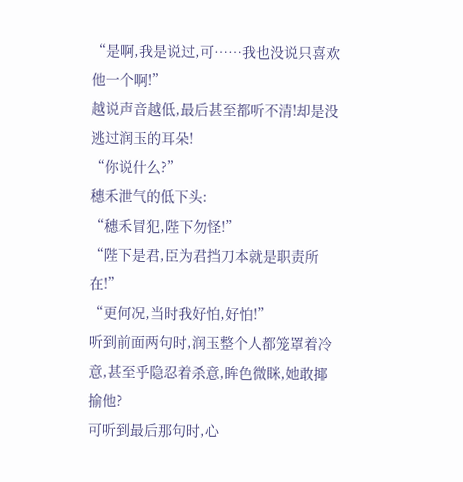“是啊,我是说过,可……我也没说只喜欢他一个啊!”
越说声音越低,最后甚至都听不清!却是没逃过润玉的耳朵!
“你说什么?”
穗禾泄气的低下头:
“穗禾冒犯,陛下勿怪!”
“陛下是君,臣为君挡刀本就是职责所在!”
“更何况,当时我好怕,好怕!”
听到前面两句时,润玉整个人都笼罩着冷意,甚至乎隐忍着杀意,眸色微眯,她敢揶揄他?
可听到最后那句时,心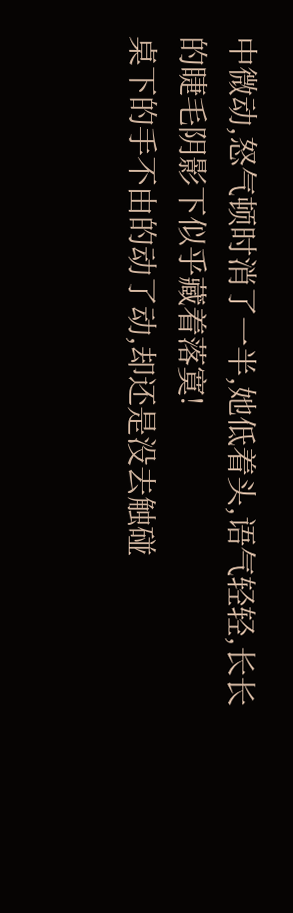中微动,怒气顿时消了一半,她低着头,语气轻轻,长长的睫毛阴影下似乎藏着落寞!
桌下的手不由的动了动,却还是没去触碰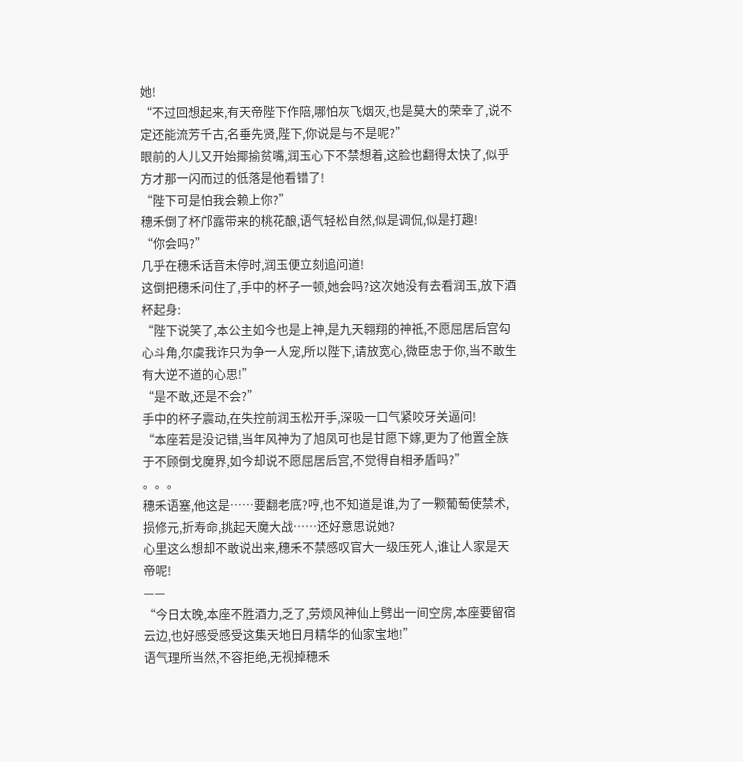她!
“不过回想起来,有天帝陛下作陪,哪怕灰飞烟灭,也是莫大的荣幸了,说不定还能流芳千古,名垂先贤,陛下,你说是与不是呢?”
眼前的人儿又开始揶揄贫嘴,润玉心下不禁想着,这脸也翻得太快了,似乎方才那一闪而过的低落是他看错了!
“陛下可是怕我会赖上你?”
穗禾倒了杯邝露带来的桃花酿,语气轻松自然,似是调侃,似是打趣!
“你会吗?”
几乎在穗禾话音未停时,润玉便立刻追问道!
这倒把穗禾问住了,手中的杯子一顿,她会吗?这次她没有去看润玉,放下酒杯起身:
“陛下说笑了,本公主如今也是上神,是九天翱翔的神祗,不愿屈居后宫勾心斗角,尔虞我诈只为争一人宠,所以陛下,请放宽心,微臣忠于你,当不敢生有大逆不道的心思!”
“是不敢,还是不会?”
手中的杯子震动,在失控前润玉松开手,深吸一口气紧咬牙关逼问!
“本座若是没记错,当年风神为了旭凤可也是甘愿下嫁,更为了他置全族于不顾倒戈魔界,如今却说不愿屈居后宫,不觉得自相矛盾吗?”
。。。
穗禾语塞,他这是……要翻老底?哼,也不知道是谁,为了一颗葡萄使禁术,损修元,折寿命,挑起天魔大战……还好意思说她?
心里这么想却不敢说出来,穗禾不禁感叹官大一级压死人,谁让人家是天帝呢!
——
“今日太晚,本座不胜酒力,乏了,劳烦风神仙上劈出一间空房,本座要留宿云边,也好感受感受这集天地日月精华的仙家宝地!”
语气理所当然,不容拒绝,无视掉穗禾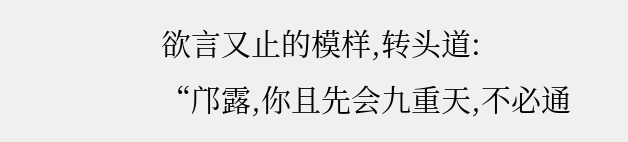欲言又止的模样,转头道:
“邝露,你且先会九重天,不必通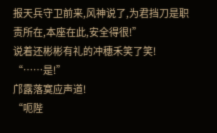报天兵守卫前来,风神说了,为君挡刀是职责所在,本座在此,安全得很!”
说着还彬彬有礼的冲穗禾笑了笑!
“……是!”
邝露落寞应声道!
“呃陛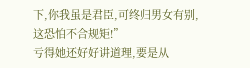下,你我虽是君臣,可终归男女有别,这恐怕不合规矩!”
亏得她还好好讲道理,要是从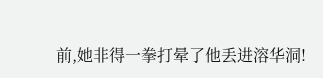前,她非得一拳打晕了他丢进溶华洞!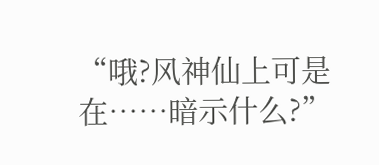“哦?风神仙上可是在……暗示什么?”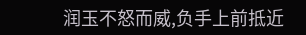润玉不怒而威,负手上前抵近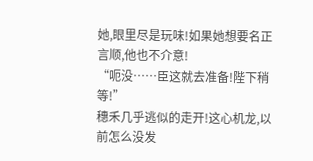她,眼里尽是玩味!如果她想要名正言顺,他也不介意!
“呃没……臣这就去准备!陛下稍等!”
穗禾几乎逃似的走开!这心机龙,以前怎么没发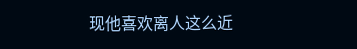现他喜欢离人这么近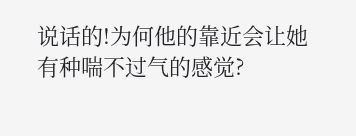说话的!为何他的靠近会让她有种喘不过气的感觉?